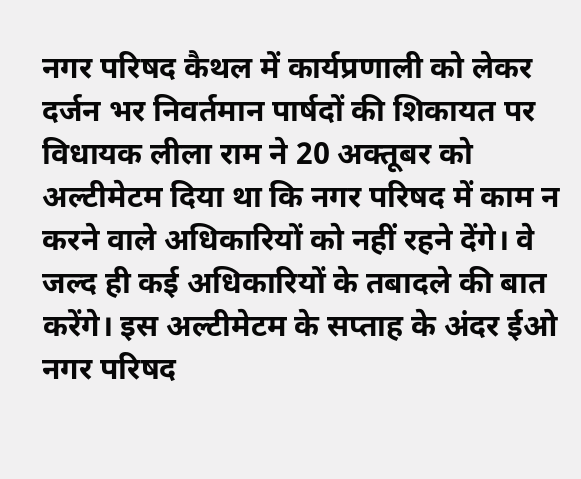नगर परिषद कैथल में कार्यप्रणाली को लेकर दर्जन भर निवर्तमान पार्षदों की शिकायत पर विधायक लीला राम ने 20 अक्तूबर को अल्टीमेटम दिया था कि नगर परिषद में काम न करने वाले अधिकारियों को नहीं रहने देंगे। वे जल्द ही कई अधिकारियों के तबादले की बात करेंगे। इस अल्टीमेटम के सप्ताह के अंदर ईओ नगर परिषद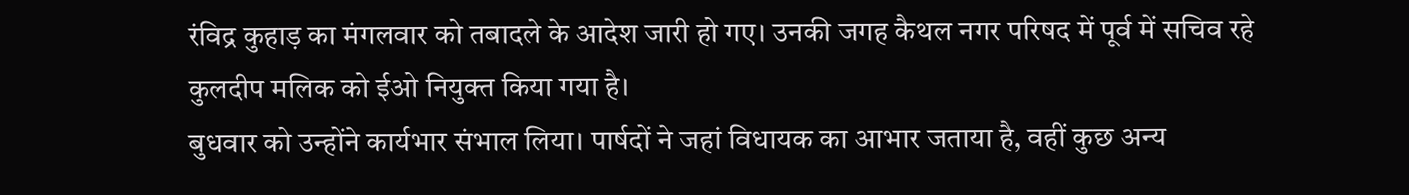रंविद्र कुहाड़ का मंगलवार को तबादले के आदेश जारी हो गए। उनकी जगह कैथल नगर परिषद में पूर्व में सचिव रहे कुलदीप मलिक को ईओ नियुक्त किया गया है।
बुधवार को उन्होंने कार्यभार संभाल लिया। पार्षदों ने जहां विधायक का आभार जताया है, वहीं कुछ अन्य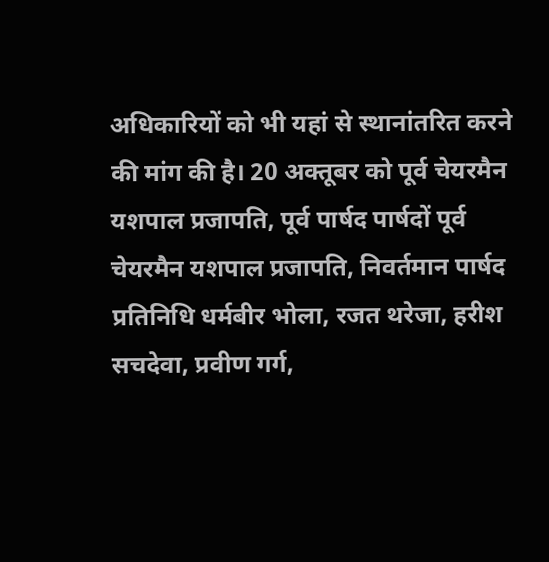अधिकारियों को भी यहां से स्थानांतरित करने की मांग की है। 20 अक्तूबर को पूर्व चेयरमैन यशपाल प्रजापति, पूर्व पार्षद पार्षदों पूर्व चेयरमैन यशपाल प्रजापति, निवर्तमान पार्षद प्रतिनिधि धर्मबीर भोला, रजत थरेजा, हरीश सचदेवा, प्रवीण गर्ग,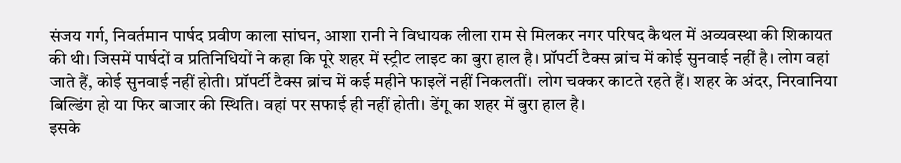संजय गर्ग, निवर्तमान पार्षद प्रवीण काला सांघन, आशा रानी ने विधायक लीला राम से मिलकर नगर परिषद कैथल में अव्यवस्था की शिकायत की थी। जिसमें पार्षदों व प्रतिनिधियों ने कहा कि पूरे शहर में स्ट्रीट लाइट का बुरा हाल है। प्रॉपर्टी टैक्स ब्रांच में कोई सुनवाई नहीं है। लोग वहां जाते हैं, कोई सुनवाई नहीं होती। प्रॉपर्टी टैक्स ब्रांच में कई महीने फाइलें नहीं निकलतीं। लोग चक्कर काटते रहते हैं। शहर के अंदर, निरवानिया बिल्डिंग हो या फिर बाजार की स्थिति। वहां पर सफाई ही नहीं होती। डेंगू का शहर में बुरा हाल है।
इसके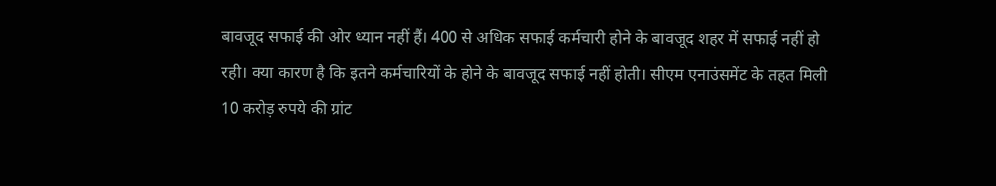बावजूद सफाई की ओर ध्यान नहीं हैं। 400 से अधिक सफाई कर्मचारी होने के बावजूद शहर में सफाई नहीं हो रही। क्या कारण है कि इतने कर्मचारियों के होने के बावजूद सफाई नहीं होती। सीएम एनाउंसमेंट के तहत मिली 10 करोड़ रुपये की ग्रांट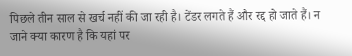पिछले तीन साल से खर्च नहीं की जा रही है। टेंडर लगते हैं और रद्द हो जाते हैं। न जाने क्या कारण है कि यहां पर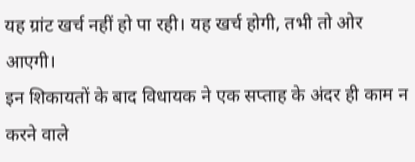यह ग्रांट खर्च नहीं हो पा रही। यह खर्च होगी, तभी तो ओर आएगी।
इन शिकायतों के बाद विधायक ने एक सप्ताह के अंदर ही काम न करने वाले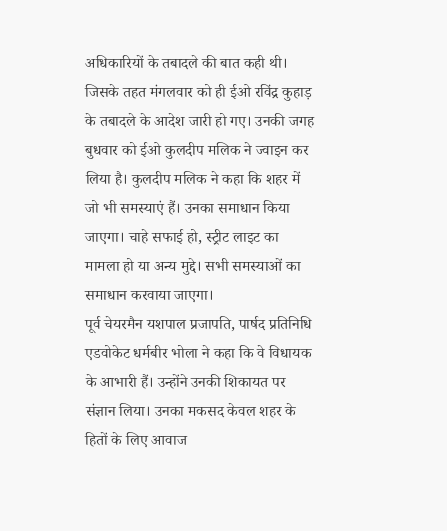अधिकारियों के तबादले की बात कही थी। जिसके तहत मंगलवार को ही ईओ रविंद्र कुहाड़ के तबादले के आदेश जारी हो गए। उनकी जगह बुधवार को ईओ कुलदीप मलिक ने ज्वाइन कर लिया है। कुलदीप मलिक ने कहा कि शहर में जो भी समस्याएं हैं। उनका समाधान किया जाएगा। चाहे सफाई हो, स्ट्रीट लाइट का मामला हो या अन्य मुद्दे। सभी समस्याओं का समाधान करवाया जाएगा।
पूर्व चेयरमैन यशपाल प्रजापति, पार्षद प्रतिनिधि एडवोकेट धर्मबीर भोला ने कहा कि वे विधायक के आभारी हैं। उन्होंने उनकी शिकायत पर संज्ञान लिया। उनका मकसद केवल शहर के हितों के लिए आवाज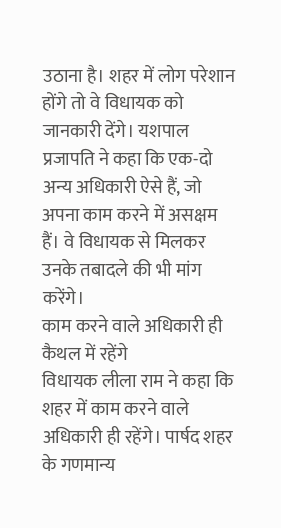उठाना है। शहर में लोग परेशान होंगे तो वे विधायक को जानकारी देंगे। यशपाल प्रजापति ने कहा कि एक-दो अन्य अधिकारी ऐसे हैं, जो अपना काम करने में असक्षम हैं। वे विधायक से मिलकर उनके तबादले की भी मांग करेंगे।
काम करने वाले अधिकारी ही कैथल में रहेंगे
विधायक लीला राम ने कहा कि शहर में काम करने वाले अधिकारी ही रहेंगे। पार्षद शहर के गणमान्य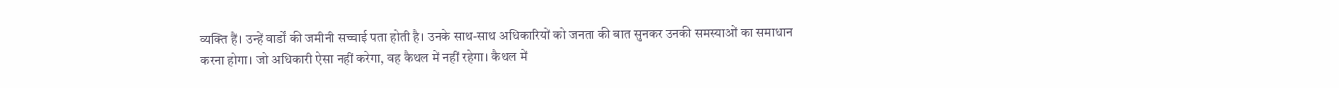व्यक्ति हैं। उन्हें वार्डों की जमीनी सच्चाई पता होती है। उनके साथ-साथ अधिकारियों को जनता की बात सुनकर उनकी समस्याओं का समाधान करना होगा। जो अधिकारी ऐसा नहीं करेगा, वह कैथल में नहीं रहेगा। कैथल में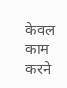केवल काम करने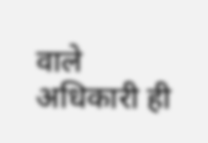वाले अधिकारी ही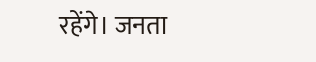रहेंगे। जनता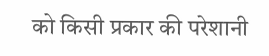को किसी प्रकार की परेशानी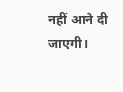नहीं आने दी जाएगी।